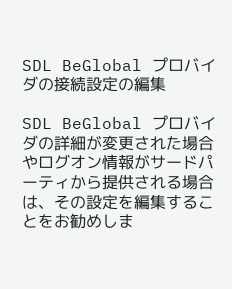SDL BeGlobal プロバイダの接続設定の編集

SDL BeGlobal プロバイダの詳細が変更された場合やログオン情報がサードパーティから提供される場合は、その設定を編集することをお勧めしま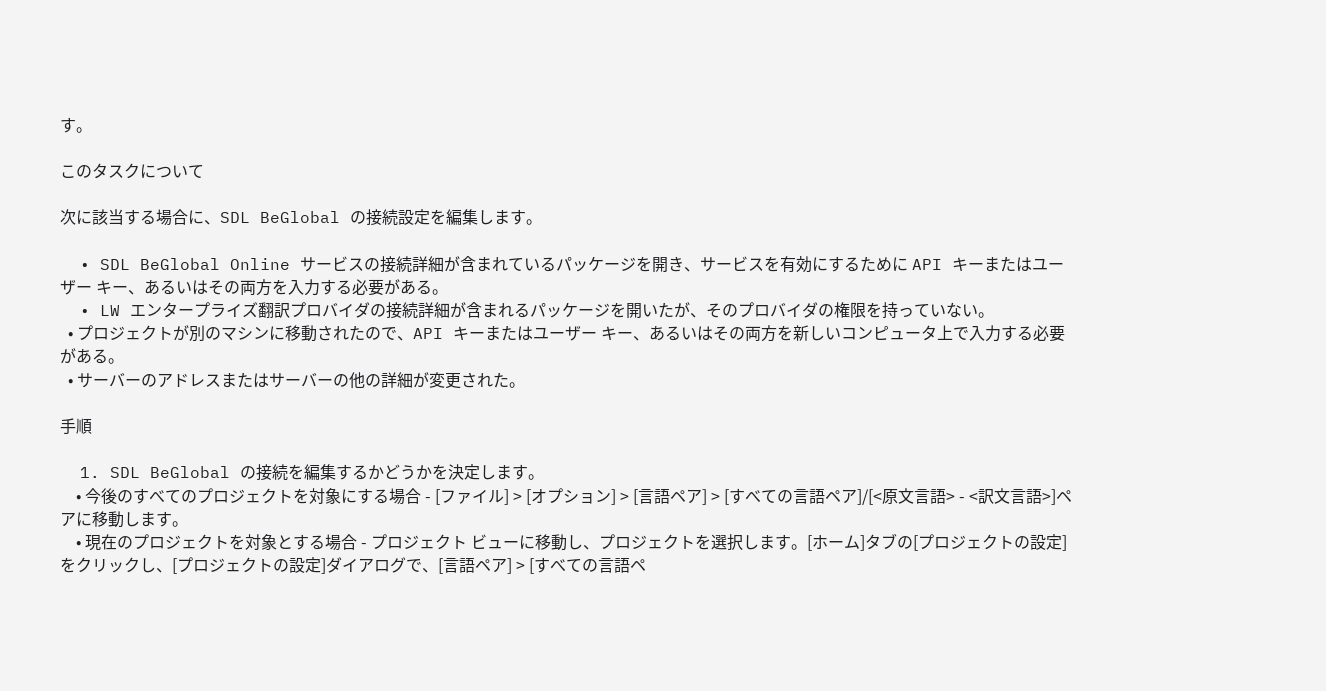す。

このタスクについて

次に該当する場合に、SDL BeGlobal の接続設定を編集します。

  • SDL BeGlobal Online サービスの接続詳細が含まれているパッケージを開き、サービスを有効にするために API キーまたはユーザー キー、あるいはその両方を入力する必要がある。
  • LW エンタープライズ翻訳プロバイダの接続詳細が含まれるパッケージを開いたが、そのプロバイダの権限を持っていない。
  • プロジェクトが別のマシンに移動されたので、API キーまたはユーザー キー、あるいはその両方を新しいコンピュータ上で入力する必要がある。
  • サーバーのアドレスまたはサーバーの他の詳細が変更された。

手順

  1. SDL BeGlobal の接続を編集するかどうかを決定します。
    • 今後のすべてのプロジェクトを対象にする場合 - [ファイル] > [オプション] > [言語ペア] > [すべての言語ペア]/[<原文言語> - <訳文言語>]ペアに移動します。
    • 現在のプロジェクトを対象とする場合 - プロジェクト ビューに移動し、プロジェクトを選択します。[ホーム]タブの[プロジェクトの設定]をクリックし、[プロジェクトの設定]ダイアログで、[言語ペア] > [すべての言語ペ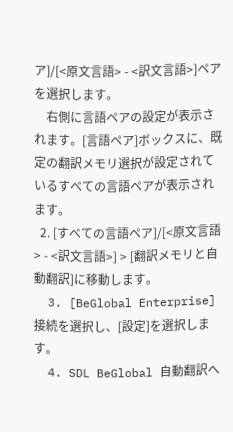ア]/[<原文言語> - <訳文言語>]ペアを選択します。
    右側に言語ペアの設定が表示されます。[言語ペア]ボックスに、既定の翻訳メモリ選択が設定されているすべての言語ペアが表示されます。
  2. [すべての言語ペア]/[<原文言語> - <訳文言語>] > [翻訳メモリと自動翻訳]に移動します。
  3. [BeGlobal Enterprise]接続を選択し、[設定]を選択します。
  4. SDL BeGlobal 自動翻訳へ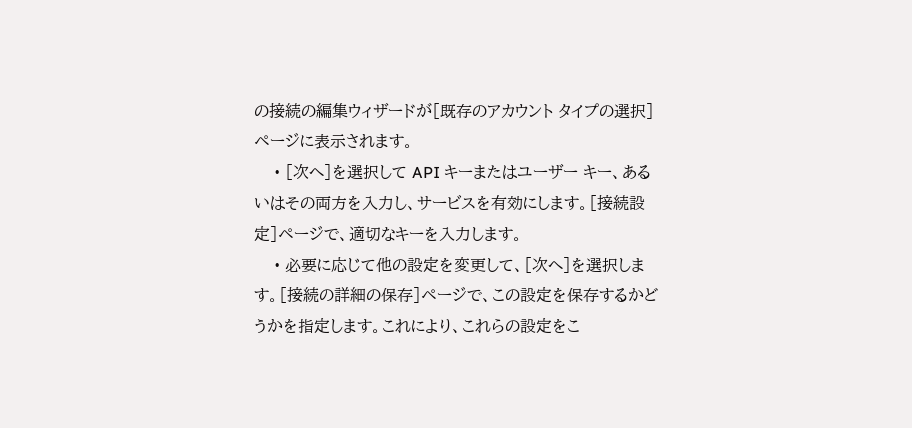の接続の編集ウィザードが[既存のアカウント タイプの選択]ページに表示されます。
    • [次へ]を選択して API キーまたはユーザー キー、あるいはその両方を入力し、サービスを有効にします。[接続設定]ページで、適切なキーを入力します。
    • 必要に応じて他の設定を変更して、[次へ]を選択します。[接続の詳細の保存]ページで、この設定を保存するかどうかを指定します。これにより、これらの設定をこ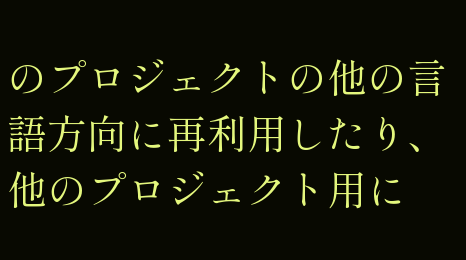のプロジェクトの他の言語方向に再利用したり、他のプロジェクト用に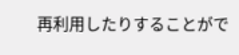再利用したりすることがで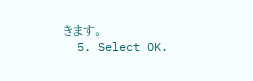きます。
  5. Select OK.